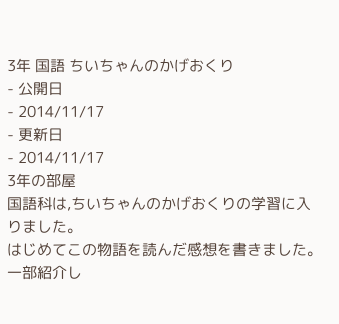3年 国語 ちいちゃんのかげおくり
- 公開日
- 2014/11/17
- 更新日
- 2014/11/17
3年の部屋
国語科は,ちいちゃんのかげおくりの学習に入りました。
はじめてこの物語を読んだ感想を書きました。一部紹介し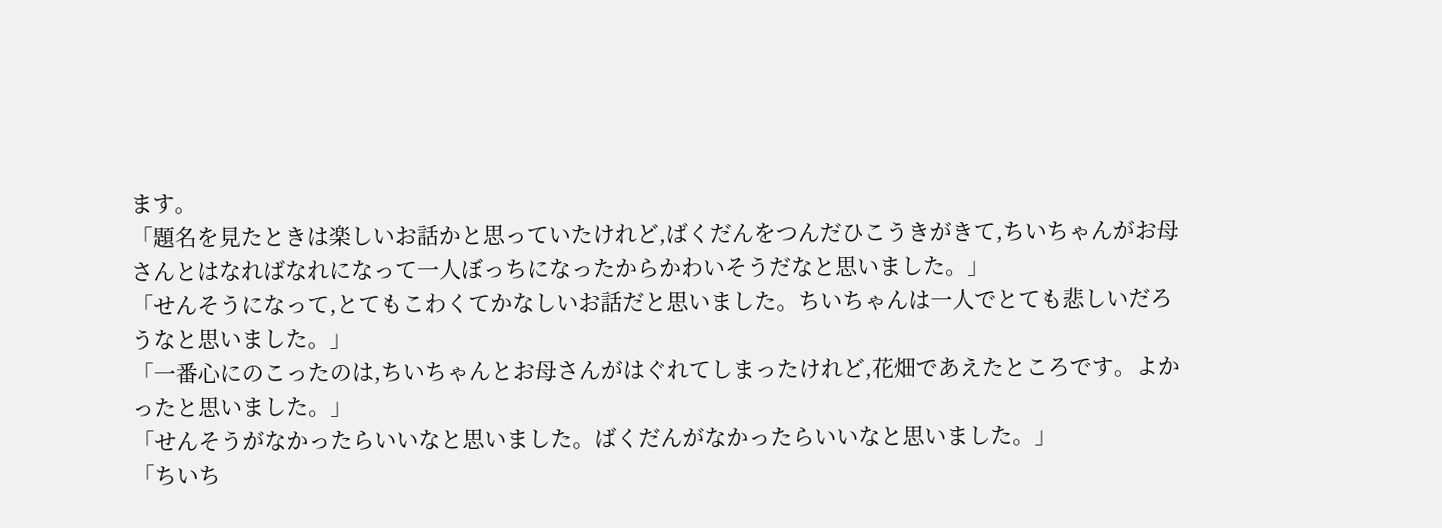ます。
「題名を見たときは楽しいお話かと思っていたけれど,ばくだんをつんだひこうきがきて,ちいちゃんがお母さんとはなればなれになって一人ぼっちになったからかわいそうだなと思いました。」
「せんそうになって,とてもこわくてかなしいお話だと思いました。ちいちゃんは一人でとても悲しいだろうなと思いました。」
「一番心にのこったのは,ちいちゃんとお母さんがはぐれてしまったけれど,花畑であえたところです。よかったと思いました。」
「せんそうがなかったらいいなと思いました。ばくだんがなかったらいいなと思いました。」
「ちいち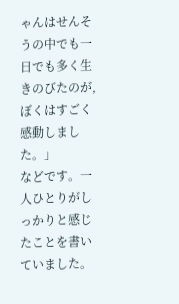ゃんはせんそうの中でも一日でも多く生きのびたのが,ぼくはすごく感動しました。」
などです。一人ひとりがしっかりと感じたことを書いていました。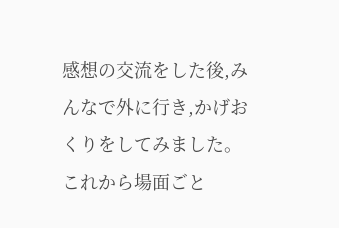感想の交流をした後,みんなで外に行き,かげおくりをしてみました。
これから場面ごと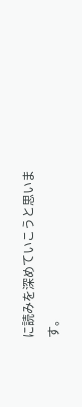に読みを深めていこうと思います。